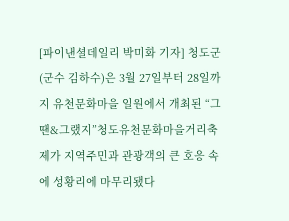[파이낸셜데일리 박미화 기자] 청도군(군수 김하수)은 3월 27일부터 28일까지 유천문화마을 일원에서 개최된 “그땐&그랬지”청도유천문화마을거리축제가 지역주민과 관광객의 큰 호응 속에 성황리에 마무리됐다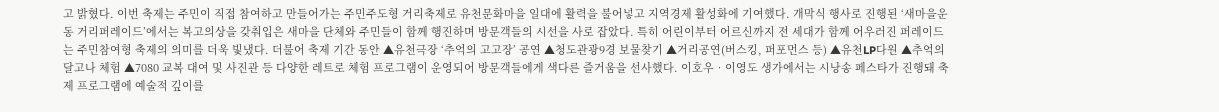고 밝혔다. 이번 축제는 주민이 직접 참여하고 만들어가는 주민주도형 거리축제로 유천문화마을 일대에 활력을 불어넣고 지역경제 활성화에 기여했다. 개막식 행사로 진행된 ‘새마을운동 거리퍼레이드’에서는 복고의상을 갖춰입은 새마을 단체와 주민들이 함께 행진하며 방문객들의 시선을 사로 잡았다. 특히 어린이부터 어르신까지 전 세대가 함께 어우러진 퍼레이드는 주민참여형 축제의 의미를 더욱 빛냈다. 더불어 축제 기간 동안 ▲유천극장 ‘추억의 고고장’ 공연 ▲청도관광9경 보물찾기 ▲거리공연(버스킹, 퍼포먼스 등) ▲유천LP다원 ▲추억의 달고나 체험 ▲7080 교복 대여 및 사진관 등 다양한 레트로 체험 프로그램이 운영되어 방문객들에게 색다른 즐거움을 선사했다. 이호우‧이영도 생가에서는 시낭송 페스타가 진행돼 축제 프로그램에 예술적 깊이를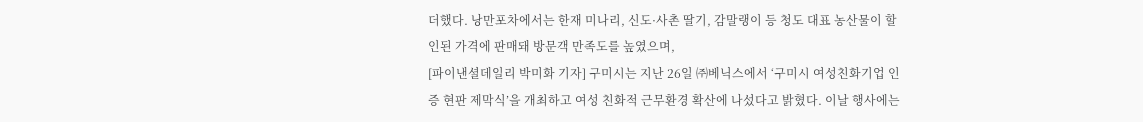더했다. 낭만포차에서는 한재 미나리, 신도·사촌 딸기, 감말랭이 등 청도 대표 농산물이 할인된 가격에 판매돼 방문객 만족도를 높였으며,
[파이낸셜데일리 박미화 기자] 구미시는 지난 26일 ㈜베닉스에서 ‘구미시 여성친화기업 인증 현판 제막식’을 개최하고 여성 친화적 근무환경 확산에 나섰다고 밝혔다. 이날 행사에는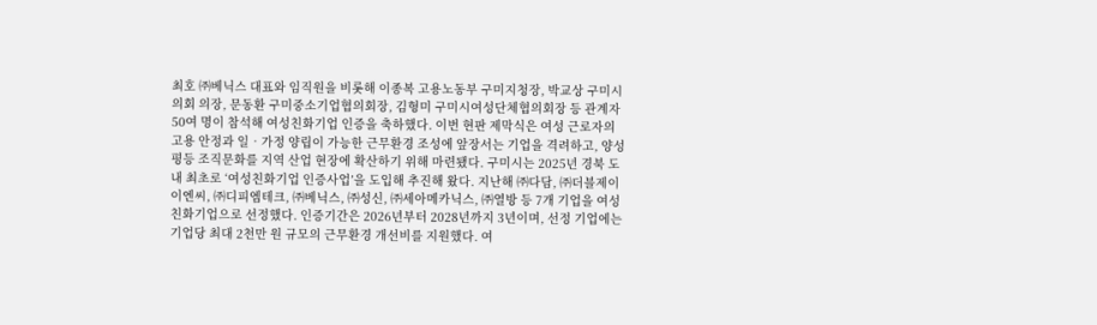최호 ㈜베닉스 대표와 임직원을 비롯해 이종복 고용노동부 구미지청장, 박교상 구미시의회 의장, 문동환 구미중소기업협의회장, 김형미 구미시여성단체협의회장 등 관계자 50여 명이 참석해 여성친화기업 인증을 축하했다. 이번 현판 제막식은 여성 근로자의 고용 안정과 일‧가정 양립이 가능한 근무환경 조성에 앞장서는 기업을 격려하고, 양성평등 조직문화를 지역 산업 현장에 확산하기 위해 마련됐다. 구미시는 2025년 경북 도내 최초로 ‘여성친화기업 인증사업’을 도입해 추진해 왔다. 지난해 ㈜다담, ㈜더블제이이엔씨, ㈜디피엠테크, ㈜베닉스, ㈜성신, ㈜세아메카닉스, ㈜열방 등 7개 기업을 여성친화기업으로 선정했다. 인증기간은 2026년부터 2028년까지 3년이며, 선정 기업에는 기업당 최대 2천만 원 규모의 근무환경 개선비를 지원했다. 여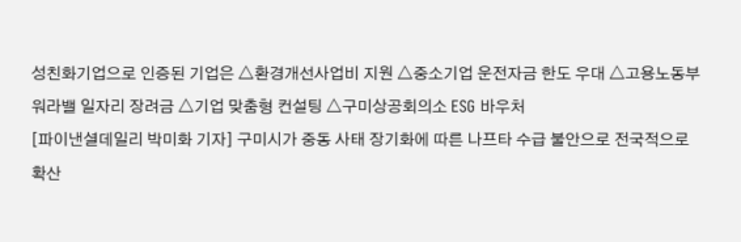성친화기업으로 인증된 기업은 △환경개선사업비 지원 △중소기업 운전자금 한도 우대 △고용노동부 워라밸 일자리 장려금 △기업 맞춤형 컨설팅 △구미상공회의소 ESG 바우처
[파이낸셜데일리 박미화 기자] 구미시가 중동 사태 장기화에 따른 나프타 수급 불안으로 전국적으로 확산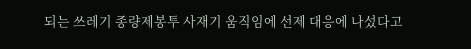되는 쓰레기 종량제봉투 사재기 움직임에 선제 대응에 나섰다고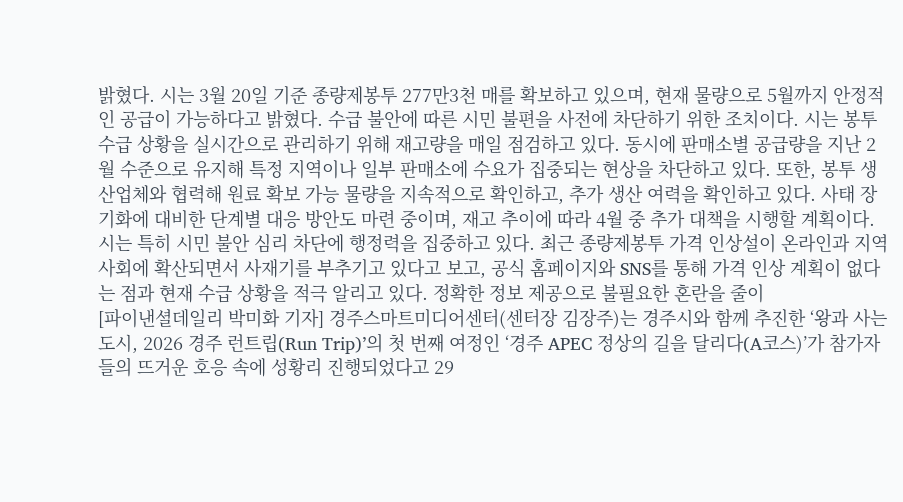밝혔다. 시는 3월 20일 기준 종량제봉투 277만3천 매를 확보하고 있으며, 현재 물량으로 5월까지 안정적인 공급이 가능하다고 밝혔다. 수급 불안에 따른 시민 불편을 사전에 차단하기 위한 조치이다. 시는 봉투 수급 상황을 실시간으로 관리하기 위해 재고량을 매일 점검하고 있다. 동시에 판매소별 공급량을 지난 2월 수준으로 유지해 특정 지역이나 일부 판매소에 수요가 집중되는 현상을 차단하고 있다. 또한, 봉투 생산업체와 협력해 원료 확보 가능 물량을 지속적으로 확인하고, 추가 생산 여력을 확인하고 있다. 사태 장기화에 대비한 단계별 대응 방안도 마련 중이며, 재고 추이에 따라 4월 중 추가 대책을 시행할 계획이다. 시는 특히 시민 불안 심리 차단에 행정력을 집중하고 있다. 최근 종량제봉투 가격 인상설이 온라인과 지역사회에 확산되면서 사재기를 부추기고 있다고 보고, 공식 홈페이지와 SNS를 통해 가격 인상 계획이 없다는 점과 현재 수급 상황을 적극 알리고 있다. 정확한 정보 제공으로 불필요한 혼란을 줄이
[파이낸셜데일리 박미화 기자] 경주스마트미디어센터(센터장 김장주)는 경주시와 함께 추진한 ‘왕과 사는 도시, 2026 경주 런트립(Run Trip)’의 첫 번째 여정인 ‘경주 APEC 정상의 길을 달리다(A코스)’가 참가자들의 뜨거운 호응 속에 성황리 진행되었다고 29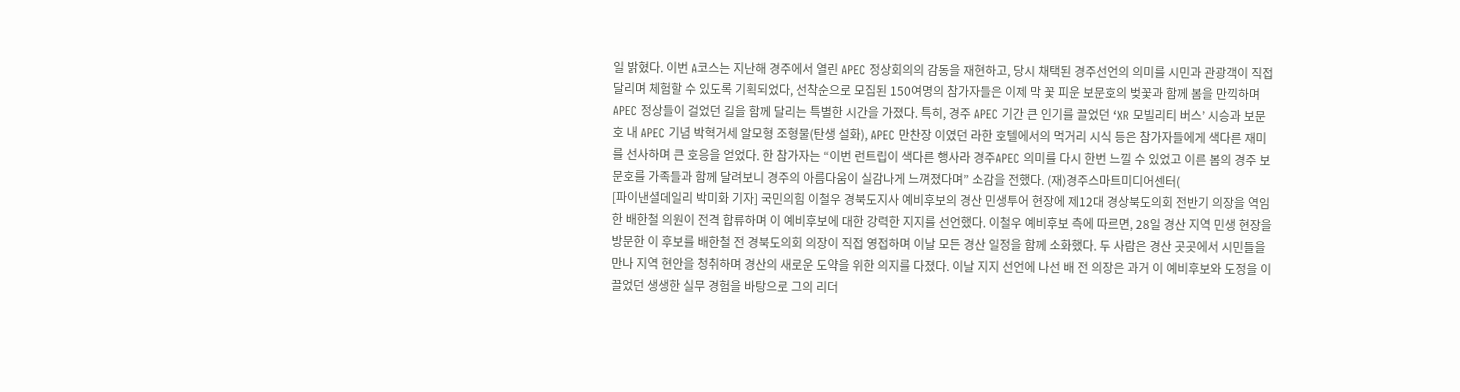일 밝혔다. 이번 A코스는 지난해 경주에서 열린 APEC 정상회의의 감동을 재현하고, 당시 채택된 경주선언의 의미를 시민과 관광객이 직접 달리며 체험할 수 있도록 기획되었다, 선착순으로 모집된 150여명의 참가자들은 이제 막 꽃 피운 보문호의 벚꽃과 함께 봄을 만끽하며 APEC 정상들이 걸었던 길을 함께 달리는 특별한 시간을 가졌다. 특히, 경주 APEC 기간 큰 인기를 끌었던 ‘XR 모빌리티 버스’ 시승과 보문호 내 APEC 기념 박혁거세 알모형 조형물(탄생 설화), APEC 만찬장 이였던 라한 호텔에서의 먹거리 시식 등은 참가자들에게 색다른 재미를 선사하며 큰 호응을 얻었다. 한 참가자는 “이번 런트립이 색다른 행사라 경주APEC 의미를 다시 한번 느낄 수 있었고 이른 봄의 경주 보문호를 가족들과 함께 달려보니 경주의 아름다움이 실감나게 느껴졌다며” 소감을 전했다. (재)경주스마트미디어센터(
[파이낸셜데일리 박미화 기자] 국민의힘 이철우 경북도지사 예비후보의 경산 민생투어 현장에 제12대 경상북도의회 전반기 의장을 역임한 배한철 의원이 전격 합류하며 이 예비후보에 대한 강력한 지지를 선언했다. 이철우 예비후보 측에 따르면, 28일 경산 지역 민생 현장을 방문한 이 후보를 배한철 전 경북도의회 의장이 직접 영접하며 이날 모든 경산 일정을 함께 소화했다. 두 사람은 경산 곳곳에서 시민들을 만나 지역 현안을 청취하며 경산의 새로운 도약을 위한 의지를 다졌다. 이날 지지 선언에 나선 배 전 의장은 과거 이 예비후보와 도정을 이끌었던 생생한 실무 경험을 바탕으로 그의 리더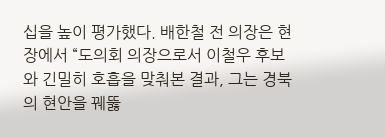십을 높이 평가했다. 배한철 전 의장은 현장에서 “도의회 의장으로서 이철우 후보와 긴밀히 호흡을 맞춰본 결과, 그는 경북의 현안을 꿰뚫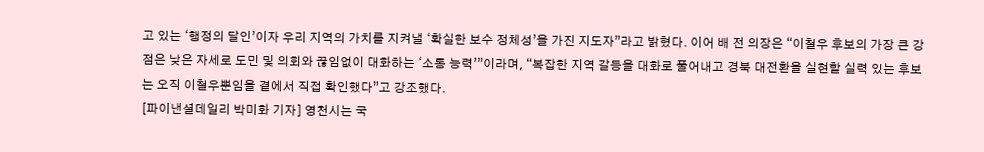고 있는 ‘행정의 달인’이자 우리 지역의 가치를 지켜낼 ‘확실한 보수 정체성’을 가진 지도자”라고 밝혔다. 이어 배 전 의장은 “이철우 후보의 가장 큰 강점은 낮은 자세로 도민 및 의회와 끊임없이 대화하는 ‘소통 능력’”이라며, “복잡한 지역 갈등을 대화로 풀어내고 경북 대전환을 실현할 실력 있는 후보는 오직 이철우뿐임을 곁에서 직접 확인했다”고 강조했다.
[파이낸셜데일리 박미화 기자] 영천시는 국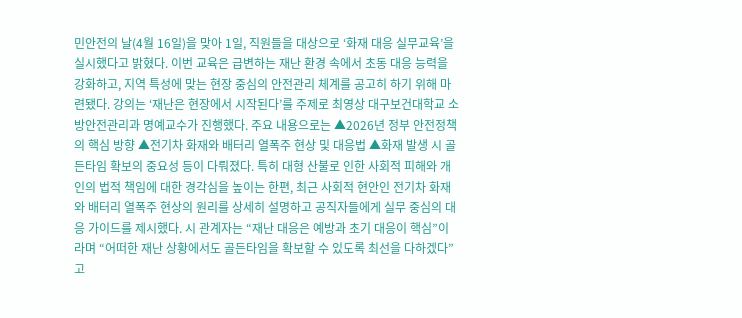민안전의 날(4월 16일)을 맞아 1일, 직원들을 대상으로 ‘화재 대응 실무교육’을 실시했다고 밝혔다. 이번 교육은 급변하는 재난 환경 속에서 초동 대응 능력을 강화하고, 지역 특성에 맞는 현장 중심의 안전관리 체계를 공고히 하기 위해 마련됐다. 강의는 ‘재난은 현장에서 시작된다’를 주제로 최영상 대구보건대학교 소방안전관리과 명예교수가 진행했다. 주요 내용으로는 ▲2026년 정부 안전정책의 핵심 방향 ▲전기차 화재와 배터리 열폭주 현상 및 대응법 ▲화재 발생 시 골든타임 확보의 중요성 등이 다뤄졌다. 특히 대형 산불로 인한 사회적 피해와 개인의 법적 책임에 대한 경각심을 높이는 한편, 최근 사회적 현안인 전기차 화재와 배터리 열폭주 현상의 원리를 상세히 설명하고 공직자들에게 실무 중심의 대응 가이드를 제시했다. 시 관계자는 “재난 대응은 예방과 초기 대응이 핵심”이라며 “어떠한 재난 상황에서도 골든타임을 확보할 수 있도록 최선을 다하겠다”고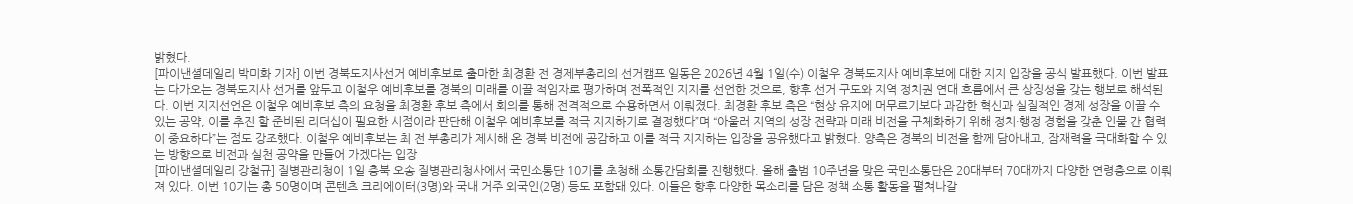밝혔다.
[파이낸셜데일리 박미화 기자] 이번 경북도지사선거 예비후보로 출마한 최경환 전 경제부총리의 선거캠프 일동은 2026년 4월 1일(수) 이철우 경북도지사 예비후보에 대한 지지 입장을 공식 발표했다. 이번 발표는 다가오는 경북도지사 선거를 앞두고 이철우 예비후보를 경북의 미래를 이끌 적임자로 평가하며 전폭적인 지지를 선언한 것으로, 향후 선거 구도와 지역 정치권 연대 흐름에서 큰 상징성을 갖는 행보로 해석된다. 이번 지지선언은 이철우 예비후보 측의 요청을 최경환 후보 측에서 회의를 통해 전격적으로 수용하면서 이뤄졌다. 최경환 후보 측은 “현상 유지에 머무르기보다 과감한 혁신과 실질적인 경제 성장을 이끌 수 있는 공약, 이를 추진 할 준비된 리더십이 필요한 시점이라 판단해 이철우 예비후보를 적극 지지하기로 결정했다”며 “아울러 지역의 성장 전략과 미래 비전을 구체화하기 위해 정치·행정 경험을 갖춘 인물 간 협력이 중요하다”는 점도 강조했다. 이철우 예비후보는 최 전 부총리가 제시해 온 경북 비전에 공감하고 이를 적극 지지하는 입장을 공유했다고 밝혔다. 양측은 경북의 비전을 함께 담아내고, 잠재력을 극대화할 수 있는 방향으로 비전과 실천 공약을 만들어 가겠다는 입장
[파이낸셜데일리 강철규] 질병관리청이 1일 충북 오송 질병관리청사에서 국민소통단 10기를 초청해 소통간담회를 진행했다. 올해 출범 10주년을 맞은 국민소통단은 20대부터 70대까지 다양한 연령층으로 이뤄져 있다. 이번 10기는 총 50명이며 콘텐츠 크리에이터(3명)와 국내 거주 외국인(2명) 등도 포함돼 있다. 이들은 향후 다양한 목소리를 담은 정책 소통 활동을 펼쳐나갈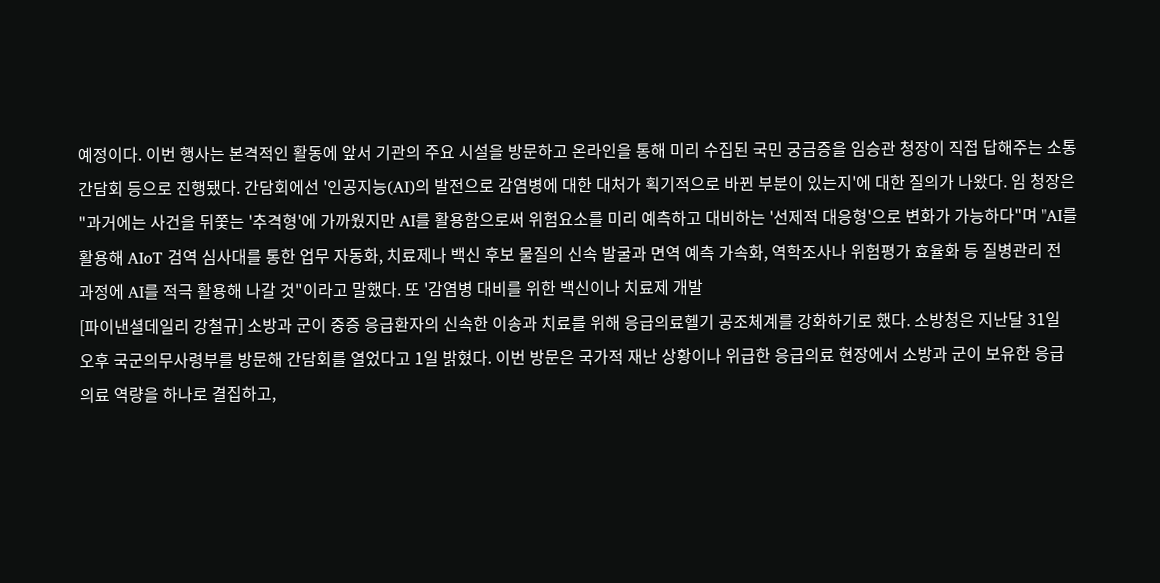예정이다. 이번 행사는 본격적인 활동에 앞서 기관의 주요 시설을 방문하고 온라인을 통해 미리 수집된 국민 궁금증을 임승관 청장이 직접 답해주는 소통간담회 등으로 진행됐다. 간담회에선 '인공지능(AI)의 발전으로 감염병에 대한 대처가 획기적으로 바뀐 부분이 있는지'에 대한 질의가 나왔다. 임 청장은 "과거에는 사건을 뒤쫓는 '추격형'에 가까웠지만 AI를 활용함으로써 위험요소를 미리 예측하고 대비하는 '선제적 대응형'으로 변화가 가능하다"며 "AI를 활용해 AIoT 검역 심사대를 통한 업무 자동화, 치료제나 백신 후보 물질의 신속 발굴과 면역 예측 가속화, 역학조사나 위험평가 효율화 등 질병관리 전 과정에 AI를 적극 활용해 나갈 것"이라고 말했다. 또 '감염병 대비를 위한 백신이나 치료제 개발
[파이낸셜데일리 강철규] 소방과 군이 중증 응급환자의 신속한 이송과 치료를 위해 응급의료헬기 공조체계를 강화하기로 했다. 소방청은 지난달 31일 오후 국군의무사령부를 방문해 간담회를 열었다고 1일 밝혔다. 이번 방문은 국가적 재난 상황이나 위급한 응급의료 현장에서 소방과 군이 보유한 응급의료 역량을 하나로 결집하고,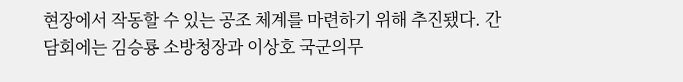현장에서 작동할 수 있는 공조 체계를 마련하기 위해 추진됐다. 간담회에는 김승룡 소방청장과 이상호 국군의무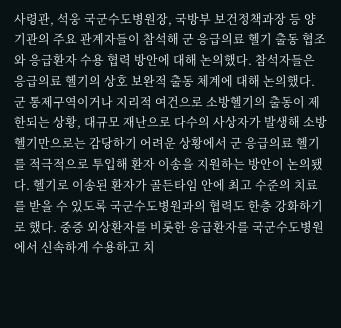사령관, 석웅 국군수도병원장, 국방부 보건정책과장 등 양 기관의 주요 관계자들이 참석해 군 응급의료 헬기 출동 협조와 응급환자 수용 협력 방안에 대해 논의했다. 참석자들은 응급의료 헬기의 상호 보완적 출동 체계에 대해 논의했다. 군 통제구역이거나 지리적 여건으로 소방헬기의 출동이 제한되는 상황, 대규모 재난으로 다수의 사상자가 발생해 소방헬기만으로는 감당하기 어려운 상황에서 군 응급의료 헬기를 적극적으로 투입해 환자 이송을 지원하는 방안이 논의됐다. 헬기로 이송된 환자가 골든타임 안에 최고 수준의 치료를 받을 수 있도록 국군수도병원과의 협력도 한층 강화하기로 했다. 중증 외상환자를 비롯한 응급환자를 국군수도병원에서 신속하게 수용하고 치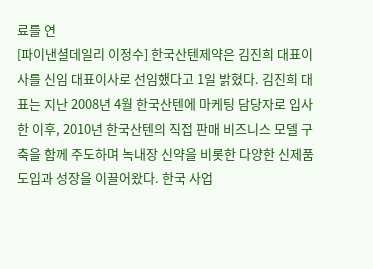료를 연
[파이낸셜데일리 이정수] 한국산텐제약은 김진희 대표이사를 신임 대표이사로 선임했다고 1일 밝혔다. 김진희 대표는 지난 2008년 4월 한국산텐에 마케팅 담당자로 입사한 이후, 2010년 한국산텐의 직접 판매 비즈니스 모델 구축을 함께 주도하며 녹내장 신약을 비롯한 다양한 신제품 도입과 성장을 이끌어왔다. 한국 사업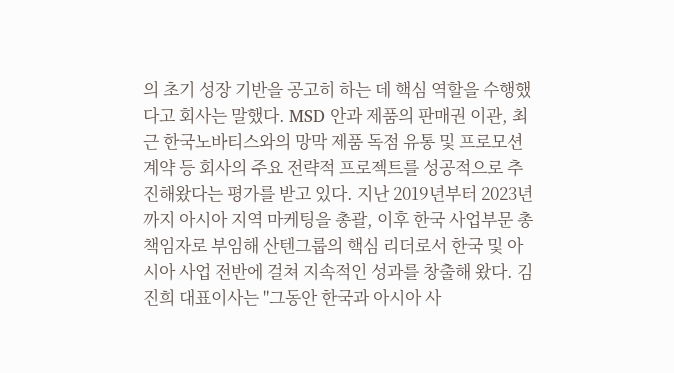의 초기 성장 기반을 공고히 하는 데 핵심 역할을 수행했다고 회사는 말했다. MSD 안과 제품의 판매권 이관, 최근 한국노바티스와의 망막 제품 독점 유통 및 프로모션 계약 등 회사의 주요 전략적 프로젝트를 성공적으로 추진해왔다는 평가를 받고 있다. 지난 2019년부터 2023년까지 아시아 지역 마케팅을 총괄, 이후 한국 사업부문 총 책임자로 부임해 산텐그룹의 핵심 리더로서 한국 및 아시아 사업 전반에 걸쳐 지속적인 성과를 창출해 왔다. 김진희 대표이사는 "그동안 한국과 아시아 사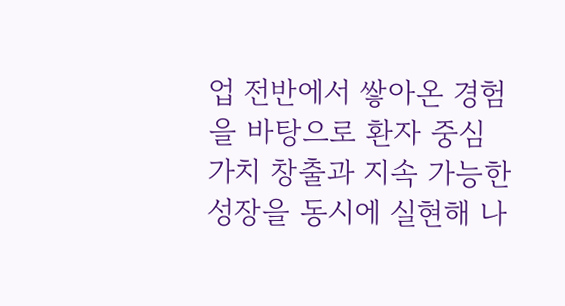업 전반에서 쌓아온 경험을 바탕으로 환자 중심 가치 창출과 지속 가능한 성장을 동시에 실현해 나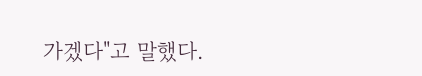가겠다"고 말했다.